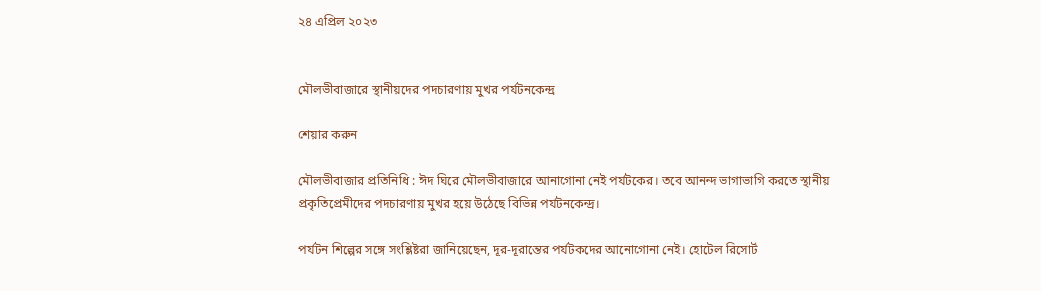২৪ এপ্রিল ২০২৩


মৌলভীবাজারে স্থানীয়দের পদচারণায় মুখর পর্যটনকেন্দ্র

শেয়ার করুন

মৌলভীবাজার প্রতিনিধি : ঈদ ঘিরে মৌলভীবাজারে আনাগোনা নেই পর্যটকের। তবে আনন্দ ভাগাভাগি করতে স্থানীয় প্রকৃতিপ্রেমীদের পদচারণায় মুখর হয়ে উঠেছে বিভিন্ন পর্যটনকেন্দ্র।

পর্যটন শিল্পের সঙ্গে সংশ্লিষ্টরা জানিয়েছেন, দূর-দূরান্তের পর্যটকদের আনোগোনা নেই। হোটেল রিসোর্ট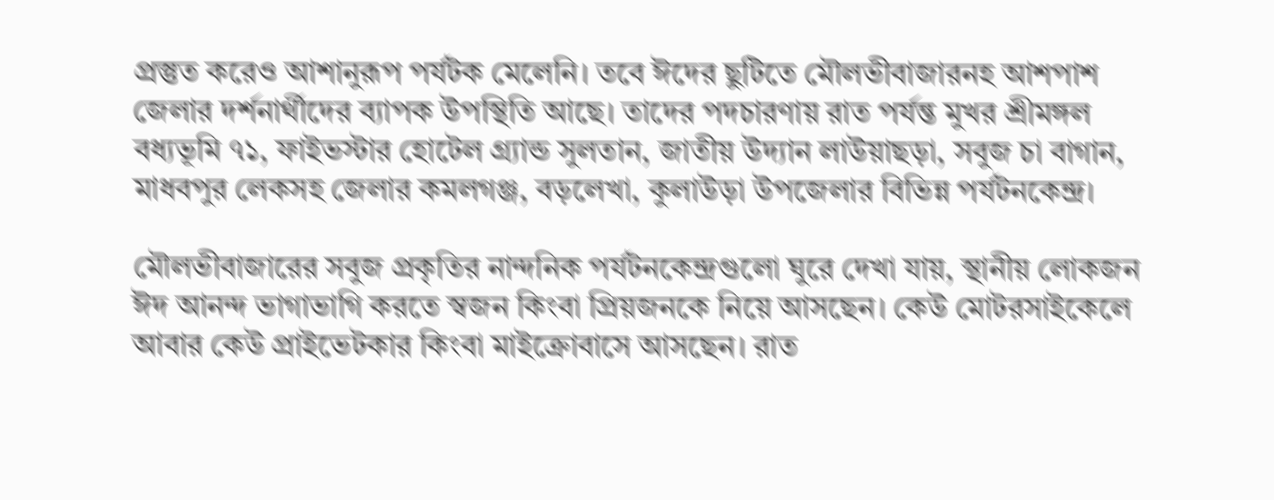প্রস্তুত করেও আশানুরূপ পর্যটক মেলেনি। তবে ঈদের ছুটিতে মৌলভীবাজারনহ আশপাশ জেলার দর্শনার্থীদের ব্যাপক উপস্থিতি আছে। তাদের পদচারণায় রাত পর্যন্ত মুখর শ্রীমঙ্গল বধ্যভূমি ৭১, ফাইভস্টার হোটেল গ্র্যান্ড সুলতান, জাতীয় উদ্যান লাউয়াছড়া, সবুজ চা বাগান, মাধবপুর লেকসহ জেলার কমলগঞ্জ, বড়লেখা, কুলাউড়া উপজেলার বিভিন্ন পর্যটনকেন্দ্র।

মৌলভীবাজারের সবুজ প্রকৃতির নান্দনিক পর্যটনকেন্দ্রগুলো ঘুরে দেখা যায়, স্থানীয় লোকজন ঈদ আনন্দ ভাগাভাগি করতে স্বজন কিংবা প্রিয়জনকে নিয়ে আসছেন। কেউ মোটরসাইকেলে আবার কেউ প্রাইভেটকার কিংবা মাইক্রোবাসে আসছেন। রাত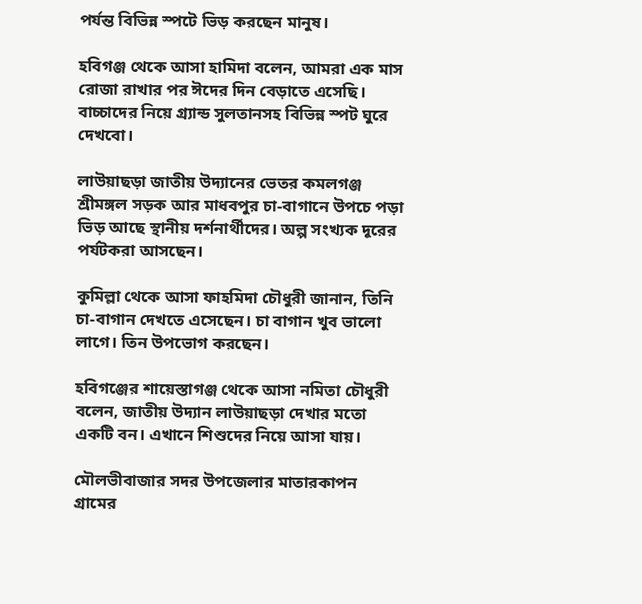পর্যন্ত বিভিন্ন স্পটে ভিড় করছেন মানুষ।

হবিগঞ্জ থেকে আসা হামিদা বলেন, আমরা এক মাস রোজা রাখার পর ঈদের দিন বেড়াতে এসেছি। বাচ্চাদের নিয়ে গ্র্যান্ড সুলতানসহ বিভিন্ন স্পট ঘুরে দেখবো।

লাউয়াছড়া জাতীয় উদ্যানের ভেতর কমলগঞ্জ শ্রীমঙ্গল সড়ক আর মাধবপুর চা-বাগানে উপচে পড়া ভিড় আছে স্থানীয় দর্শনার্থীদের। অল্প সংখ্যক দূরের পর্যটকরা আসছেন।

কুমিল্লা থেকে আসা ফাহমিদা চৌধুরী জানান, তিনি চা-বাগান দেখতে এসেছেন। চা বাগান খুব ভালো লাগে। তিন উপভোগ করছেন।

হবিগঞ্জের শায়েস্তাগঞ্জ থেকে আসা নমিতা চৌধুরী বলেন, জাতীয় উদ্যান লাউয়াছড়া দেখার মতো একটি বন। এখানে শিশুদের নিয়ে আসা যায়।

মৌলভীবাজার সদর উপজেলার মাতারকাপন গ্রামের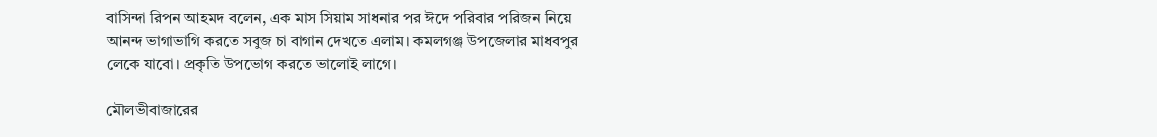বাসিন্দা রিপন আহমদ বলেন, এক মাস সিয়াম সাধনার পর ঈদে পরিবার পরিজন নিয়ে আনন্দ ভাগাভাগি করতে সবুজ চা বাগান দেখতে এলাম। কমলগঞ্জ উপজেলার মাধবপুর লেকে যাবো। প্রকৃতি উপভোগ করতে ভালোই লাগে।

মৌলভীবাজারের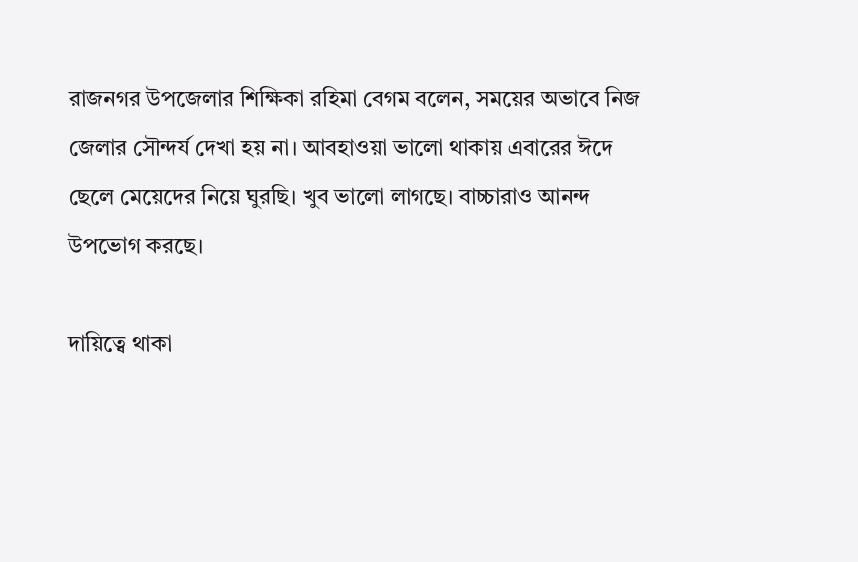রাজনগর উপজেলার শিক্ষিকা রহিমা বেগম বলেন, সময়ের অভাবে নিজ জেলার সৌন্দর্য দেখা হয় না। আবহাওয়া ভালো থাকায় এবারের ঈদে ছেলে মেয়েদের নিয়ে ঘুরছি। খুব ভালো লাগছে। বাচ্চারাও আনন্দ উপভোগ করছে।

দায়িত্বে থাকা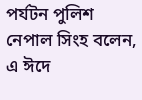পর্যটন পুলিশ নেপাল সিংহ বলেন, এ ঈদে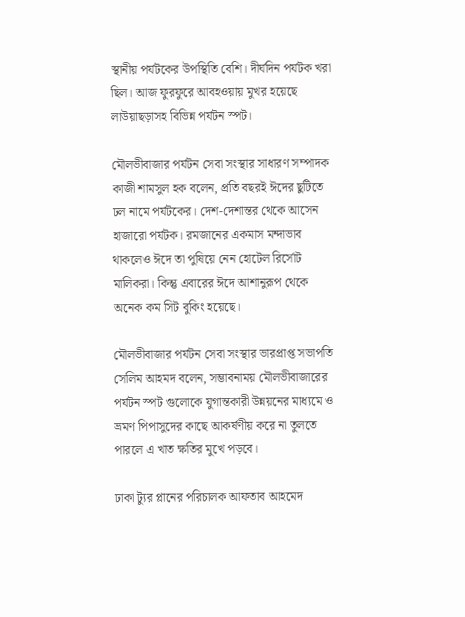স্থানীয় পর্যটকের উপস্থিতি বেশি। দীর্ঘদিন পর্যটক খরা ছিল। আজ ফুরফুরে আবহওয়ায় মুখর হয়েছে লাউয়াছড়াসহ বিভিন্ন পর্যটন স্পট।

মৌলভীবাজার পর্যটন সেবা সংস্থার সাধারণ সম্পাদক কাজী শামসুল হক বলেন, প্রতি বছরই ঈদের ছুটিতে ঢল নামে পর্যটকের। দেশ-দেশান্তর থেকে আসেন হাজারো পর্যটক। রমজানের একমাস মন্দাভাব থাকলেও ঈদে তা পুষিয়ে নেন হোটেল রির্সোট মালিকরা। কিন্তু এবারের ঈদে আশানুরূপ থেকে অনেক কম সিট বুকিং হয়েছে।

মৌলভীবাজার পর্যটন সেবা সংস্থার ভারপ্রাপ্ত সভাপতি সেলিম আহমদ বলেন, সম্ভাবনাময় মৌলভীবাজারের পর্যটন স্পট গুলোকে যুগান্তকারী উন্নয়নের মাধ্যমে ও ভ্রমণ পিপাসুদের কাছে আকর্ষণীয় করে না তুলতে পারলে এ খাত ক্ষতির মুখে পড়বে।

ঢাকা ট্যুর প্লানের পরিচালক আফতাব আহমেদ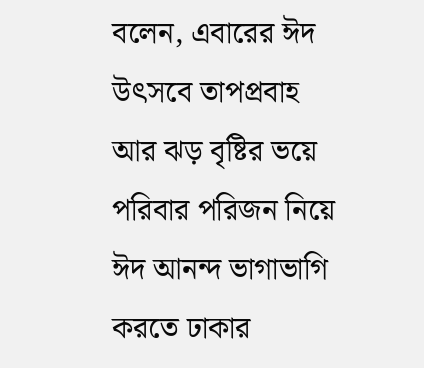বলেন, এবারের ঈদ উৎসবে তাপপ্রবাহ আর ঝড় বৃষ্টির ভয়ে পরিবার পরিজন নিয়ে ঈদ আনন্দ ভাগাভাগি করতে ঢাকার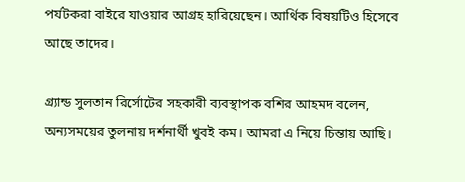পর্যটকরা বাইরে যাওয়ার আগ্রহ হারিয়েছেন। আর্থিক বিষয়টিও হিসেবে আছে তাদের।

গ্র্যান্ড সুলতান রির্সোটের সহকারী ব্যবস্থাপক বশির আহমদ বলেন, অন্যসময়ের তুলনায় দর্শনার্থী খুবই কম। আমরা এ নিয়ে চিন্তায় আছি।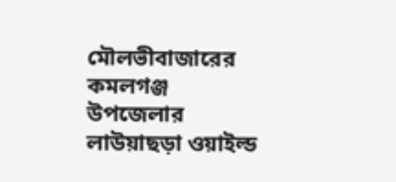মৌলভীবাজারের কমলগঞ্জ উপজেলার লাউয়াছড়া ওয়াইল্ড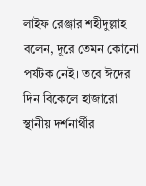লাইফ রেঞ্জার শহীদুল্লাহ বলেন, দূরে তেমন কোনো পর্যটক নেই। তবে ঈদের দিন বিকেলে হাজারো স্থানীয় দর্শনার্থীর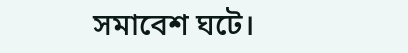সমাবেশ ঘটে।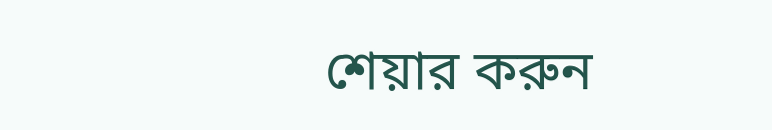শেয়ার করুন